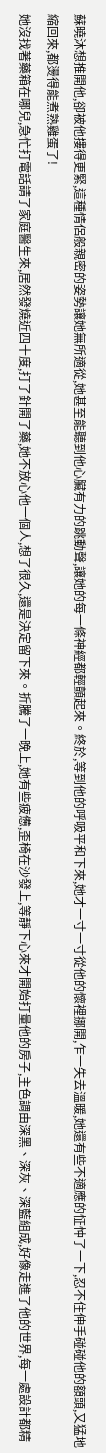蘇曉沐想推開他,卻被他摟得更緊,這種情侶般親密的姿勢讓她無所適從,她甚至能聽到他心臟有力的跳動聲,讓她的每一條神經都輕顫起來。終於,等到他的呼吸平和下來,她才一寸一寸從他的懷裡挪開,乍一失去溫暖,她還有些不適應的怔忡了一下,忍不住伸手碰碰他的額頭,又猛地縮回來,都燙得能煮熟雞蛋了!
她沒找著藥箱在哪兒,急忙打電話請了家庭醫生來,居然發燒近四十度,打了針開了藥,她不放心他一個人,想了很久,還是決定留下來。折騰了一晚上,她有些疲憊,歪椅在沙發上,等靜下心來才開始打量他的房子,主色調由深黑、深灰、深藍組成,好像走進了他的世界,每一處設計都精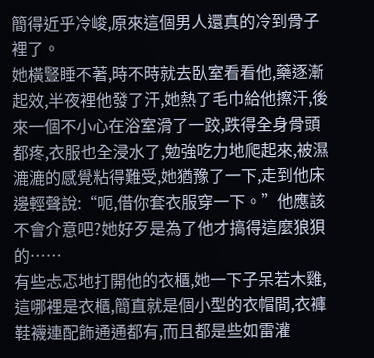簡得近乎冷峻,原來這個男人還真的冷到骨子裡了。
她橫豎睡不著,時不時就去臥室看看他,藥逐漸起效,半夜裡他發了汗,她熱了毛巾給他擦汗,後來一個不小心在浴室滑了一跤,跌得全身骨頭都疼,衣服也全浸水了,勉強吃力地爬起來,被濕漉漉的感覺粘得難受,她猶豫了一下,走到他床邊輕聲說:“呃,借你套衣服穿一下。”他應該不會介意吧?她好歹是為了他才搞得這麼狼狽的……
有些忐忑地打開他的衣櫃,她一下子呆若木雞,這哪裡是衣櫃,簡直就是個小型的衣帽間,衣褲鞋襪連配飾通通都有,而且都是些如雷灌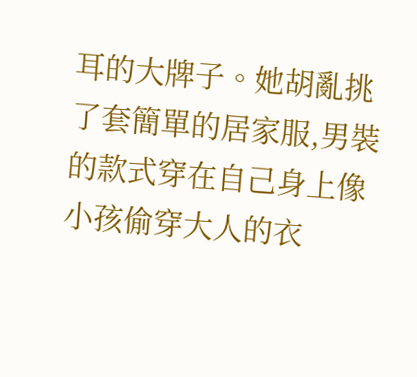耳的大牌子。她胡亂挑了套簡單的居家服,男裝的款式穿在自己身上像小孩偷穿大人的衣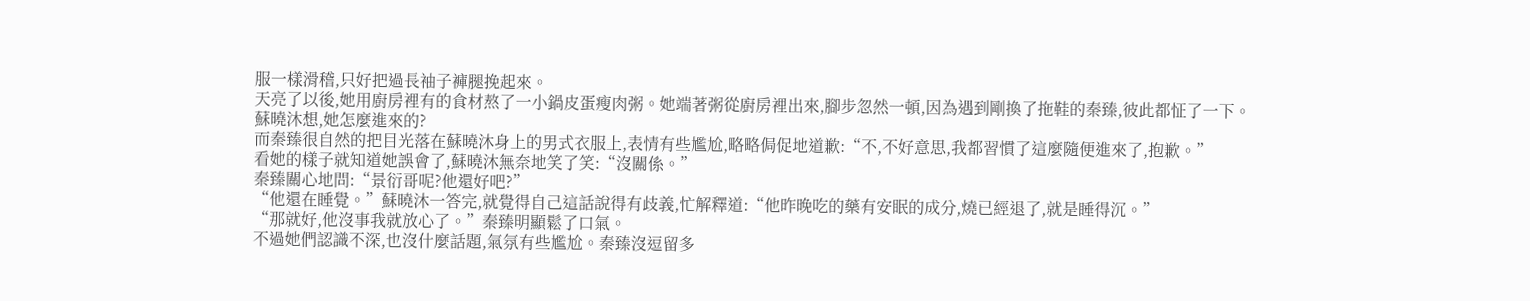服一樣滑稽,只好把過長袖子褲腿挽起來。
天亮了以後,她用廚房裡有的食材熬了一小鍋皮蛋瘦肉粥。她端著粥從廚房裡出來,腳步忽然一頓,因為遇到剛換了拖鞋的秦臻,彼此都怔了一下。
蘇曉沐想,她怎麼進來的?
而秦臻很自然的把目光落在蘇曉沐身上的男式衣服上,表情有些尷尬,略略侷促地道歉:“不,不好意思,我都習慣了這麼隨便進來了,抱歉。”
看她的樣子就知道她誤會了,蘇曉沐無奈地笑了笑:“沒關係。”
秦臻關心地問:“景衍哥呢?他還好吧?”
“他還在睡覺。”蘇曉沐一答完,就覺得自己這話說得有歧義,忙解釋道:“他昨晚吃的藥有安眠的成分,燒已經退了,就是睡得沉。”
“那就好,他沒事我就放心了。”秦臻明顯鬆了口氣。
不過她們認識不深,也沒什麼話題,氣氛有些尷尬。秦臻沒逗留多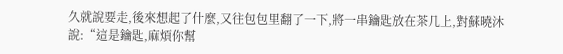久就說要走,後來想起了什麼,又往包包里翻了一下,將一串鑰匙放在茶几上,對蘇曉沐說:“這是鑰匙,麻煩你幫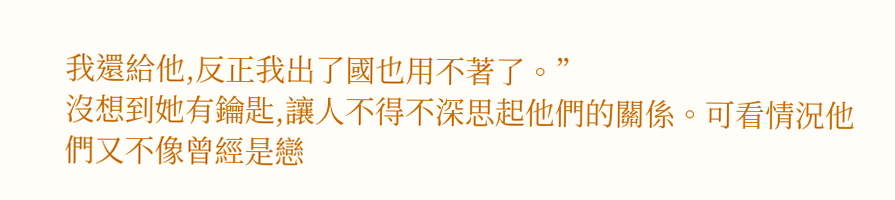我還給他,反正我出了國也用不著了。”
沒想到她有鑰匙,讓人不得不深思起他們的關係。可看情況他們又不像曾經是戀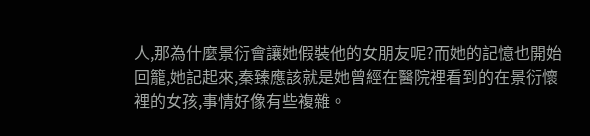人,那為什麼景衍會讓她假裝他的女朋友呢?而她的記憶也開始回籠,她記起來,秦臻應該就是她曾經在醫院裡看到的在景衍懷裡的女孩,事情好像有些複雜。